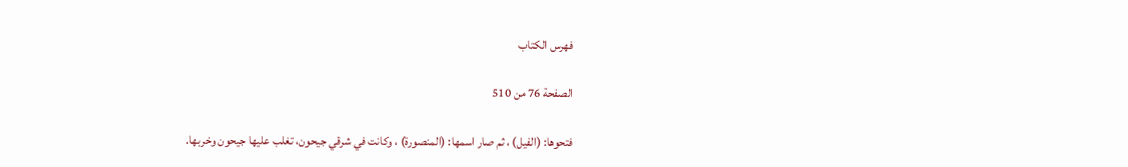فهرس الكتاب

الصفحة 76 من 510

فتحوها: (الفيل) ، ثم صار اسمها: (المنصورة) ، وكانت في شرقي جيحون، تغلب عليها جيحون وخربها.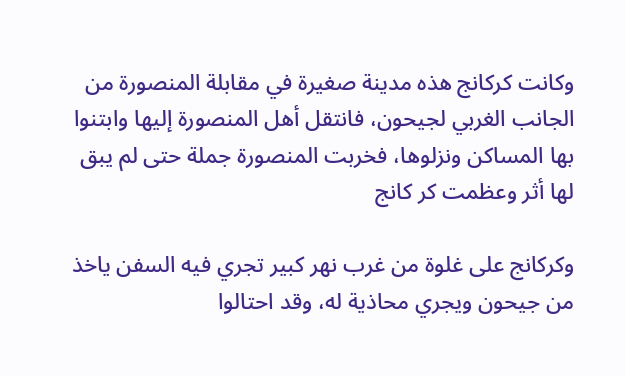وكانت کرکانج هذه مدينة صغيرة في مقابلة المنصورة من الجانب الغربي لجيحون، فانتقل أهل المنصورة إليها وابتنوا بها المساكن ونزلوها، فخربت المنصورة جملة حتى لم يبق لها أثر وعظمت کر کانج

وکرکانج على غلوة من غرب نهر كبير تجري فيه السفن ياخذ من جيحون ويجري محاذية له، وقد احتالوا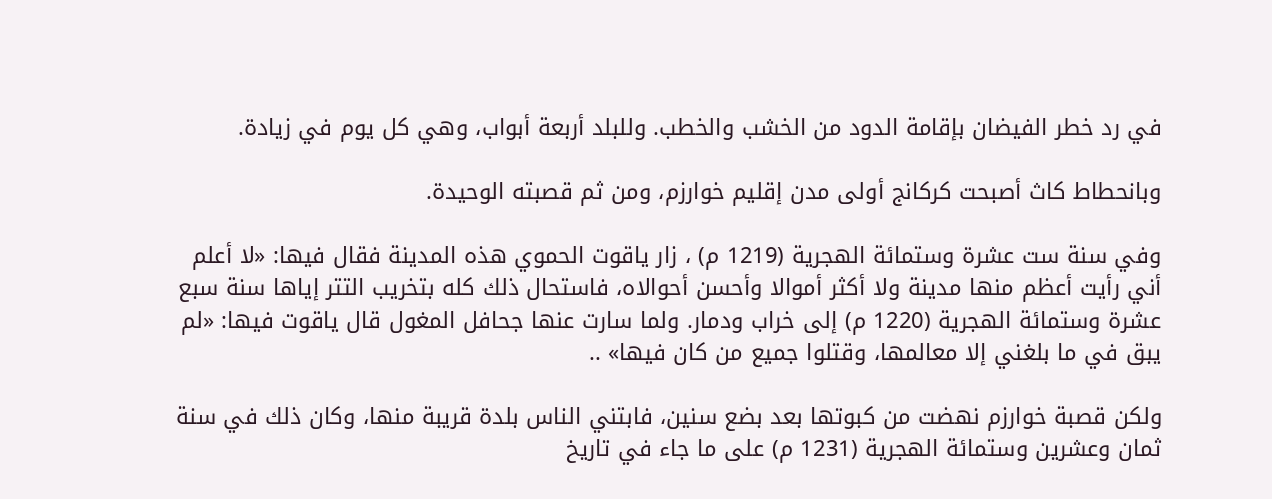في رد خطر الفيضان بإقامة الدود من الخشب والخطب. وللبلد أربعة أبواب، وهي كل يوم في زيادة.

وبانحطاط كاث أصبحت کرکانج أولى مدن إقليم خوارزم، ومن ثم قصبته الوحيدة.

وفي سنة ست عشرة وستمائة الهجرية (1219 م) ، زار ياقوت الحموي هذه المدينة فقال فيها: «لا أعلم أني رأيت أعظم منها مدينة ولا أكثر أموالا وأحسن أحوالاه، فاستحال ذلك كله بتخريب التتر إياها سنة سبع عشرة وستمائة الهجرية (1220 م) إلى خراب ودمار. ولما سارت عنها جحافل المغول قال ياقوت فيها: «لم يبق في ما بلغني إلا معالمها، وقتلوا جميع من كان فيها» ..

ولكن قصبة خوارزم نهضت من كبوتها بعد بضع سنين، فابتني الناس بلدة قريبة منها، وكان ذلك في سنة ثمان وعشرين وستمائة الهجرية (1231 م) على ما جاء في تاريخ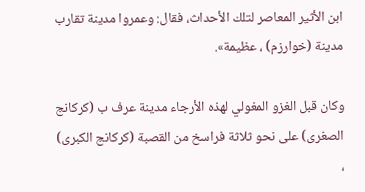ابن الأثير المعاصر لتلك الأحداث، فقال: وعمروا مدينة تقارب مدينة (خوارزم) ، عظيمة».

وكان قبل الغزو المغولي لهذه الأرجاء مدينة عرف ب (کرکانج الصغرى) على نحو ثلاثة فراسخ من القصبة (كركانج الكبرى) ،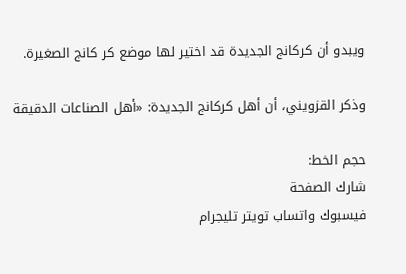ويبدو أن کرکانج الجديدة قد اختير لها موضع کر کانج الصغيرة.

وذكر القزويني، أن أهل کرکانج الجديدة: «أهل الصناعات الدقيقة

حجم الخط:
شارك الصفحة
فيسبوك واتساب تويتر تليجرام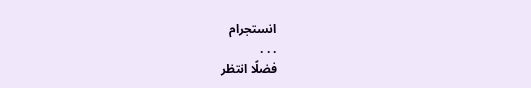انستجرام
. . .
فضلًا انتظر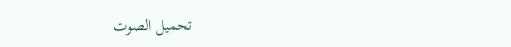تحميل الصوت